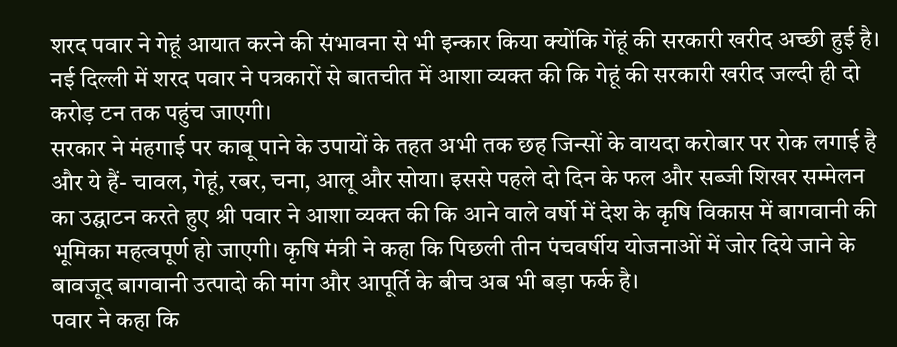शरद पवार ने गेहूं आयात करने की संभावना से भी इन्कार किया क्योंकि गेंहूं की सरकारी खरीद अच्छी हुई है। नई दिल्ली में शरद पवार ने पत्रकारों से बातचीत में आशा व्यक्त की कि गेहूं की सरकारी खरीद जल्दी ही दो करोड़ टन तक पहुंच जाएगी।
सरकार ने मंहगाई पर काबू पाने के उपायों के तहत अभी तक छह जिन्सों के वायदा करोबार पर रोक लगाई है और ये हैं- चावल, गेहूं, रबर, चना, आलू और सोया। इससे पहले दो दिन के फल और सब्जी शिखर सम्मेलन का उद्घाटन करते हुए श्री पवार ने आशा व्यक्त की कि आने वाले वर्षो में देश के कृषि विकास में बागवानी की भूमिका महत्वपूर्ण हो जाएगी। कृषि मंत्री ने कहा कि पिछली तीन पंचवर्षीय योजनाओं में जोर दिये जाने के बावजूद बागवानी उत्पादो की मांग और आपूर्ति के बीच अब भी बड़ा फर्क है।
पवार ने कहा कि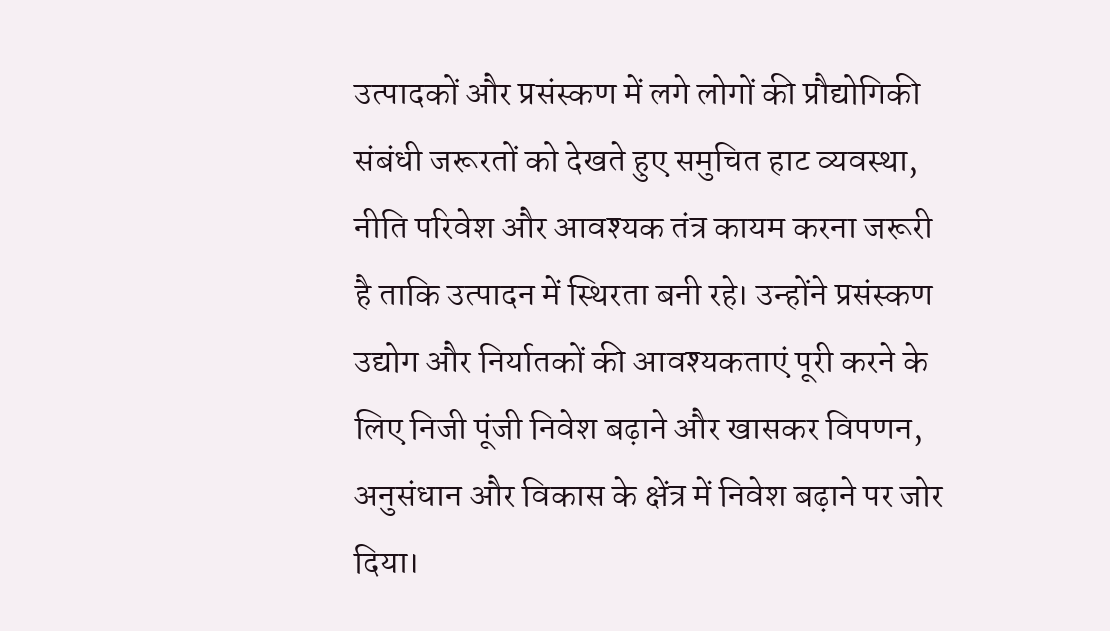उत्पादकों और प्रसंस्कण में लगे लोगों की प्रौद्योगिकी संबंधी जरूरतों को देखते हुए समुचित हाट व्यवस्था, नीति परिवेश और आवश्यक तंत्र कायम करना जरूरी है ताकि उत्पादन में स्थिरता बनी रहे। उन्होंने प्रसंस्कण उद्योग और निर्यातकों की आवश्यकताएं पूरी करने के लिए निजी पूंजी निवेश बढ़ाने और खासकर विपणन, अनुसंधान और विकास के क्षेंत्र में निवेश बढ़ाने पर जोर दिया।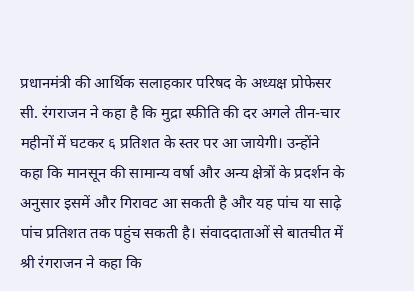प्रधानमंत्री की आर्थिक सलाहकार परिषद के अध्यक्ष प्रोफेसर सी. रंगराजन ने कहा है कि मुद्रा स्फीति की दर अगले तीन-चार महीनों में घटकर ६ प्रतिशत के स्तर पर आ जायेगी। उन्होंने कहा कि मानसून की सामान्य वर्षा और अन्य क्षेत्रों के प्रदर्शन के अनुसार इसमें और गिरावट आ सकती है और यह पांच या साढ़े पांच प्रतिशत तक पहुंच सकती है। संवाददाताओं से बातचीत में श्री रंगराजन ने कहा कि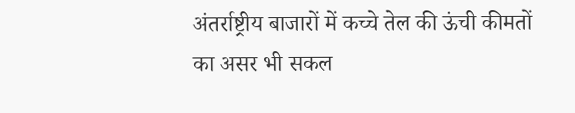अंतर्राष्ट्रीय बाजारों में कच्चे तेल की ऊंची कीमतों का असर भी सकल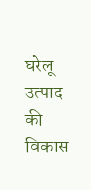घरेलू उत्पाद की विकास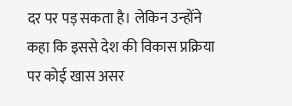दर पर पड़ सकता है। लेकिन उन्होंने कहा कि इससे देश की विकास प्रक्रिया पर कोई खास असर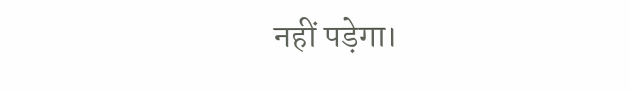नहीं पड़ेगा।